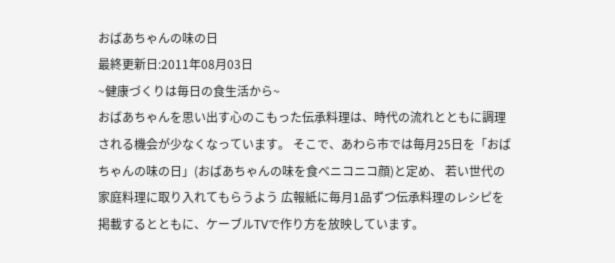おばあちゃんの味の日
最終更新日:2011年08月03日
~健康づくりは毎日の食生活から~
おばあちゃんを思い出す心のこもった伝承料理は、時代の流れとともに調理される機会が少なくなっています。 そこで、あわら市では毎月25日を「おばちゃんの味の日」(おばあちゃんの味を食べニコニコ顔)と定め、 若い世代の家庭料理に取り入れてもらうよう 広報紙に毎月1品ずつ伝承料理のレシピを掲載するとともに、ケーブルTVで作り方を放映しています。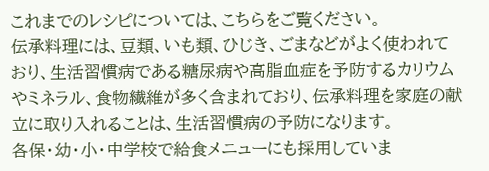これまでのレシピについては、こちらをご覧ください。
伝承料理には、豆類、いも類、ひじき、ごまなどがよく使われており、生活習慣病である糖尿病や高脂血症を予防するカリウムやミネラル、食物繊維が多く含まれており、伝承料理を家庭の献立に取り入れることは、生活習慣病の予防になります。
各保・幼・小・中学校で給食メニューにも採用していま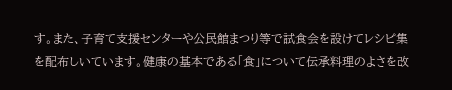す。また、子育て支援センターや公民館まつり等で試食会を設けてレシピ集を配布しいています。健康の基本である「食」について伝承料理のよさを改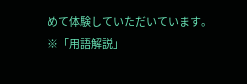めて体験していただいています。
※「用語解説」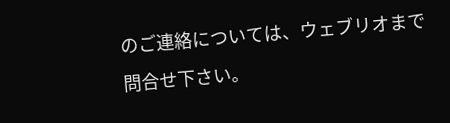のご連絡については、ウェブリオまで問合せ下さい。